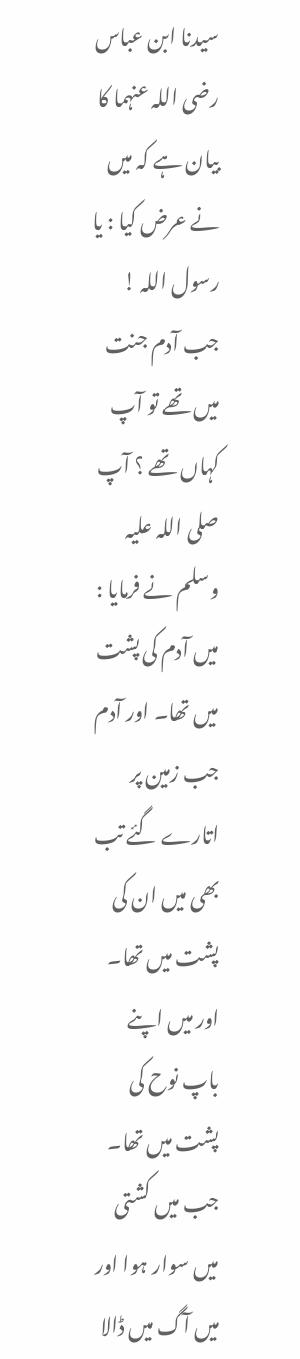سیدنا ابن عباس رضی اللہ عنہما کا بیان ہے کہ میں نے عرض کیا : یا رسول اللہ ! جب آدم جنت میں تھے تو آپ کہاں تھے ؟ آپ صلی اللہ علیہ وسلم نے فرمایا : میں آدم کی پشت میں تھا۔ اور آدم جب زمین پر اتارے گئے تب بھی میں ان کی پشت میں تھا۔ اور میں اپنے باپ نوح کی پشت میں تھا۔ جب میں کشتی میں سوار ہوا اور میں آگ میں ڈالا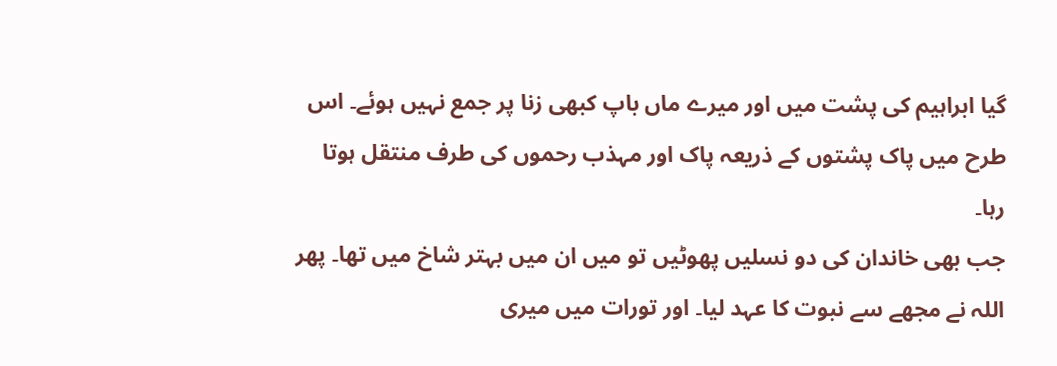گیا ابراہیم کی پشت میں اور میرے ماں باپ کبھی زنا پر جمع نہیں ہوئے۔ اس طرح میں پاک پشتوں کے ذریعہ پاک اور مہذب رحموں کی طرف منتقل ہوتا رہا۔
جب بھی خاندان کی دو نسلیں پھوٹیں تو میں ان میں بہتر شاخ میں تھا۔ پھر اللہ نے مجھے سے نبوت کا عہد لیا۔ اور تورات میں میری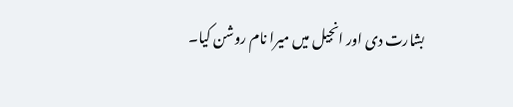بشارت دی اور انجیل میں میرا نام روشن کیا۔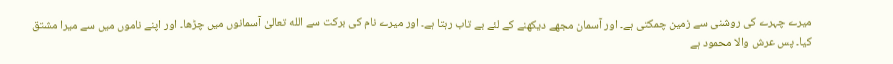میرے چہرے کی روشنی سے زمین چمکتی ہے۔ اور آسمان مجھے دیکھنے کے لئے بے تاب رہتا ہے۔ اور میرے نام کی برکت سے الله تعالیٰ آسمانوں میں چڑھا۔ اور اپنے ناموں میں سے میرا مشتق کیا۔ پس عرش والا محمود ہے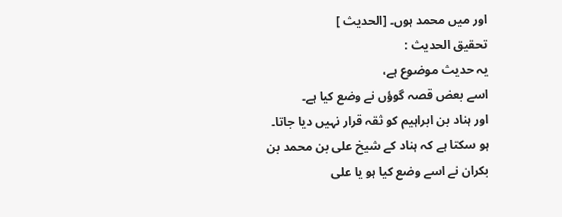اور میں محمد ہوں۔ [الحديث ]
تحقیق الحدیث :
یہ حدیث موضوع ہے،
اسے بعض قصہ گوؤں نے وضع کیا ہے۔
اور ہناد بن ابراہیم کو ثقہ قرار نہیں دیا جاتا۔
ہو سکتا ہے کہ ہناد کے شیخ علی بن محمد بن بکران نے اسے وضع کیا ہو یا علی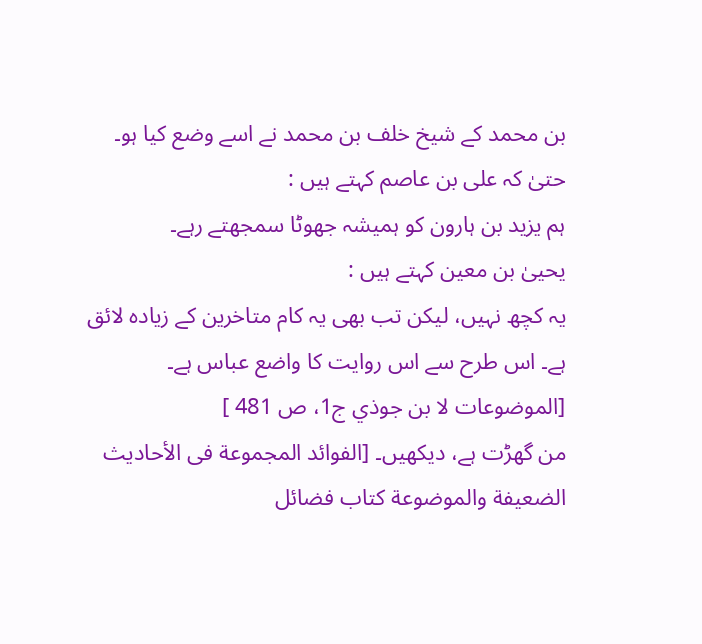بن محمد کے شیخ خلف بن محمد نے اسے وضع کیا ہو۔
حتیٰ کہ علی بن عاصم کہتے ہیں :
ہم یزید بن ہارون کو ہمیشہ جھوٹا سمجھتے رہے۔
یحییٰ بن معین کہتے ہیں :
یہ کچھ نہیں، لیکن تب بھی یہ کام متاخرین کے زیادہ لائق ہے۔ اس طرح سے اس روایت کا واضع عباس ہے۔ [الموضوعات لا بن جوذي ج1، ص 481 ]
من گھڑت ہے، دیکھیں۔ [الفوائد المجموعة فى الأحاديث الضعيفة والموضوعة كتاب فضائل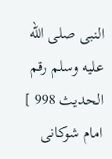النبى صلى الله عليه وسلم رقم الحديث 998 ]
امام شوکانی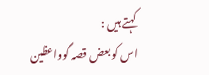کہتے ہیں :
اس کو بعض قصہ گوواعظین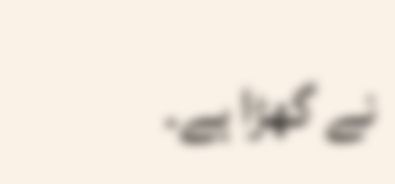نے گھڑا ہے۔